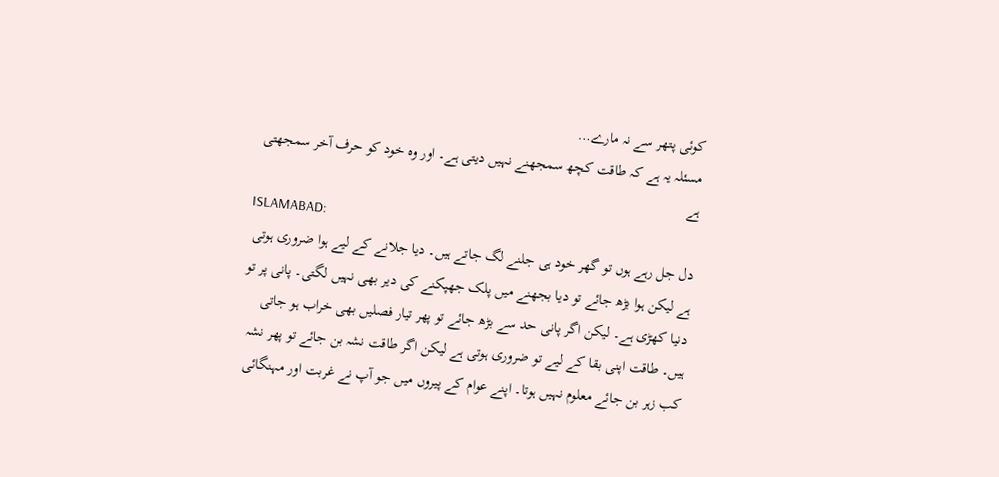کوئی پتھر سے نہ مارے…
مسئلہ یہ ہے کہ طاقت کچھ سمجھنے نہیں دیتی ہے۔ اور وہ خود کو حرف آخر سمجھتی ہے
ISLAMABAD:
دل جل رہے ہوں تو گھر خود ہی جلنے لگ جاتے ہیں۔ دیا جلانے کے لیے ہوا ضروری ہوتی ہے لیکن ہوا بڑھ جائے تو دیا بجھنے میں پلک جھپکنے کی دیر بھی نہیں لگتی۔ پانی پر تو دنیا کھڑی ہے۔ لیکن اگر پانی حد سے بڑھ جائے تو پھر تیار فصلیں بھی خراب ہو جاتی ہیں۔ طاقت اپنی بقا کے لیے تو ضروری ہوتی ہے لیکن اگر طاقت نشہ بن جائے تو پھر نشہ کب زہر بن جائے معلوم نہیں ہوتا۔ اپنے عوام کے پیروں میں جو آپ نے غربت اور مہنگائی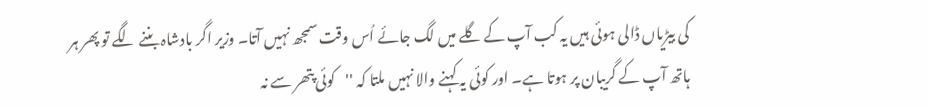کی بیڑیاں ڈالی ہوئی ہیں یہ کب آپ کے گلے میں لگ جائے اُس وقت سمجھ نہیں آتا۔ وزیر اگر بادشاہ بننے لگے تو پھر ہر ہاتھ آپ کے گریبان پر ہوتا ہے۔ اور کوئی یہ کہنے والا نہیں ملتا کہ ''کوئی پتھر سے نہ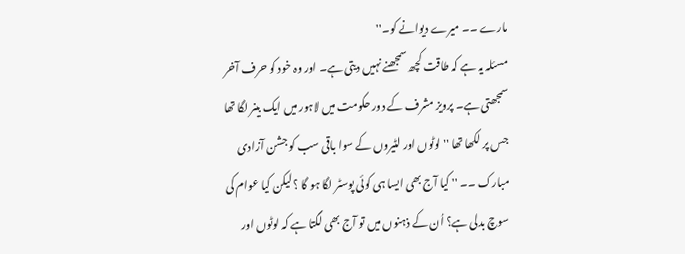مارے ۔۔ میرے دیوانے کو۔''
مسئلہ یہ ہے کہ طاقت کچھ سمجھنے نہیں دیتی ہے۔ اور وہ خود کو حرف آخر سمجھتی ہے۔ پرویز مشرف کے دور حکومت میں لاہور میں ایک بینر لگا تھا جس پر لکھا تھا '' لوٹوں اور لٹیروں کے سوا باقی سب کو جشن آزادی مبارک ۔۔ '' کیا آج بھی ایسا ہی کوئی پوسٹر لگا ہو گا ؟ لیکن کیا عوام کی سوچ بدلی ہے؟ اُن کے ذہنوں میں تو آج بھی لگتا ہے کہ لوٹوں اور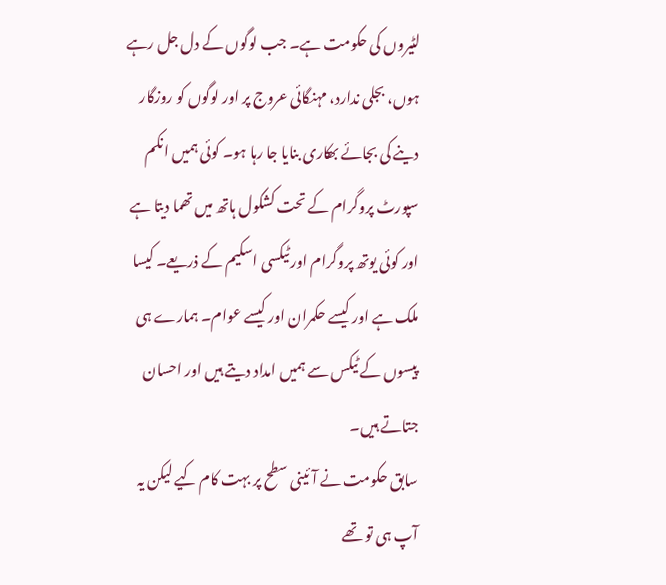لٹیروں کی حکومت ہے۔ جب لوگوں کے دل جل رہے ہوں، بجلی ندارد، مہنگائی عروج پر اور لوگوں کو روزگار دینے کی بجائے بھکاری بنایا جا رہا ہو۔ کوئی ہمیں انکم سپورٹ پروگرام کے تحت کشکول ہاتھ میں تھما دیتا ہے اور کوئی یوتھ پروگرام اور ٹیکسی اسکیم کے ذریعے۔ کیسا ملک ہے اور کیسے حکمران اور کیسے عوام۔ ہمارے ہی پیسوں کے ٹیکس سے ہمیں امداد دیتے ہیں اور احسان جتاتے ہیں۔
سابق حکومت نے آئینی سطح پر بہت کام کیے لیکن یہ آپ ہی تو تھے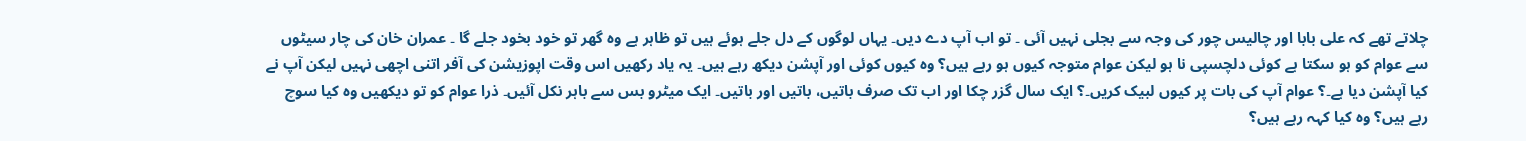چلاتے تھے کہ علی بابا اور چالیس چور کی وجہ سے بجلی نہیں آئی ۔ تو اب آپ دے دیں۔ یہاں لوگوں کے دل جلے ہوئے ہیں تو ظاہر ہے وہ گھر تو خود بخود جلے گا ۔ عمران خان کی چار سیٹوں سے عوام کو ہو سکتا ہے کوئی دلچسپی نا ہو لیکن عوام متوجہ کیوں ہو رہے ہیں؟ وہ کیوں کوئی اور آپشن دیکھ رہے ہیں۔ یہ یاد رکھیں اس وقت اپوزیشن کی آفر اتنی اچھی نہیں لیکن آپ نے کیا آپشن دیا ہے۔؟ عوام آپ کی بات پر کیوں لبیک کریں۔؟ ایک سال گزر چکا اور اب تک صرف باتیں، باتیں اور باتیں۔ ایک میٹرو بس سے باہر نکل آئیں۔ ذرا عوام کو تو دیکھیں وہ کیا سوچ رہے ہیں؟ وہ کیا کہہ رہے ہیں؟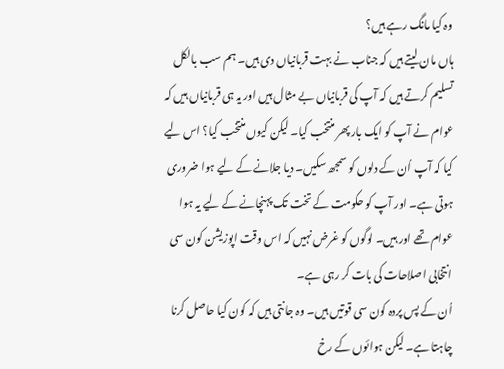وہ کیا مانگ رہے ہیں؟
ہاں مان لیتے ہیں کہ جناب نے بہت قربانیاں دی ہیں۔ ہم سب بالکل تسلیم کرتے ہیں کہ آپ کی قربانیاں بے مثال ہیں اور یہ ہی قربانیاں ہیں کہ عوام نے آپ کو ایک بار پھر منتخب کیا۔ لیکن کیوں منتخب کیا؟ اس لیے کیا کہ آپ اُن کے دلوں کو سمجھ سکیں۔ دیا جلانے کے لیے ہوا ضروری ہوتی ہے۔ اور آپ کو حکومت کے تخت تک پہنچانے کے لیے یہ ہوا عوام تھے اور ہیں۔ لوگوں کو غرض نہیں کہ اس وقت اپوزیشن کون سی انتخابی اصلاحات کی بات کر رہی ہے۔
اُن کے پس پردہ کون سی قوتیں ہیں۔ وہ جانتی ہیں کہ کون کیا حاصل کرنا چاہتا ہے۔ لیکن ہوائوں کے رخ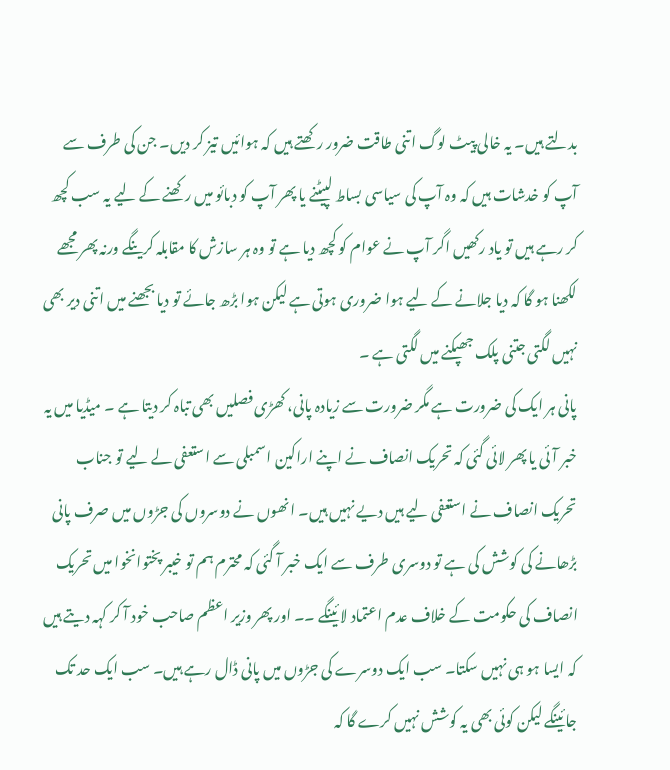بدلتے ہیں۔ یہ خالی پیٹ لوگ اتنی طاقت ضرور رکھتے ہیں کہ ہوائیں تیز کر دیں۔ جن کی طرف سے آپ کو خدشات ہیں کہ وہ آپ کی سیاسی بساط لپیٹنے یا پھر آپ کو دبائو میں رکھنے کے لیے یہ سب کچھ کر رہے ہیں تو یاد رکھیں اگر آپ نے عوام کو کچھ دیا ہے تو وہ ہر سازش کا مقابلہ کرینگے ورنہ پھر مجھے لکھنا ہو گا کہ دیا جلانے کے لیے ہوا ضروری ہوتی ہے لیکن ہوا بڑھ جائے تو دیا بجھنے میں اتنی دیر بھی نہیں لگتی جتنی پلک جھپکنے میں لگتی ہے ۔
پانی ہر ایک کی ضرورت ہے مگر ضرورت سے زیادہ پانی، کھڑی فصلیں بھی تباہ کر دیتا ہے ۔ میڈیا میں یہ خبر آئی یا پھر لائی گئی کہ تحریک انصاف نے اپنے اراکین اسمبلی سے استعفی لے لیے تو جناب تحریک انصاف نے استعفی لیے ہیں دیے نہیں ہیں۔ انھوں نے دوسروں کی جڑوں میں صرف پانی بڑھانے کی کوشش کی ہے تو دوسری طرف سے ایک خبر آ گئی کہ محترم ہم تو خیبر پختوانخوا میں تحریک انصاف کی حکومت کے خلاف عدم اعتماد لائینگے ۔۔ اور پھر وزیر اعظم صاحب خود آ کر کہہ دیتے ہیں کہ ایسا ہو ہی نہیں سکتا۔ سب ایک دوسرے کی جڑوں میں پانی ڈال رہے ہیں۔ سب ایک حد تک جائینگے لیکن کوئی بھی یہ کوشش نہیں کرے گا کہ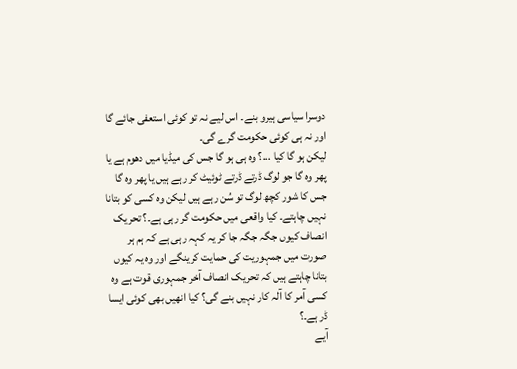دوسرا سیاسی ہیرو بنے۔ اس لیے نہ تو کوئی استعفی جائے گا اور نہ ہی کوئی حکومت گرے گی۔
لیکن ہو گا کیا ...؟ وہ ہی ہو گا جس کی میڈیا میں دھوم ہے یا پھر وہ گا جو لوگ ڈرتے ڈرتے ٹوئیٹ کر رہے ہیں یا پھر وہ گا جس کا شور کچھ لوگ تو سُن رہے ہیں لیکن وہ کسی کو بتانا نہیں چاہتے۔ کیا واقعی میں حکومت گر رہی ہے۔؟ تحریک انصاف کیوں جگہ جگہ جا کر یہ کہہ رہی ہے کہ ہم ہر صورت میں جمہوریت کی حمایت کرینگے اور وہ یہ کیوں بتانا چاہتے ہیں کہ تحریک انصاف آخر جمہوری قوت ہے وہ کسی آمر کا آلہ کار نہیں بنے گی؟ کیا انھیں بھی کوئی ایسا ڈر ہے۔؟
آیے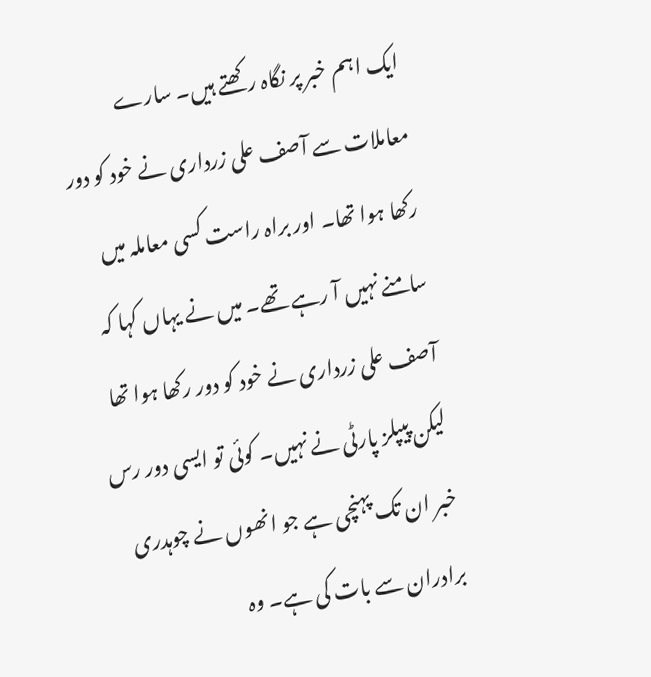ایک اہم خبر پر نگاہ رکھتے ہیں۔ سارے معاملات سے آصف علی زرداری نے خود کو دور رکھا ہوا تھا۔ اور براہ راست کسی معاملہ میں سامنے نہیں آ رہے تھے۔ میں نے یہاں کہا کہ آصف علی زرداری نے خود کو دور رکھا ہوا تھا لیکن پیپلز پارٹی نے نہیں۔ کوئی تو ایسی دور رس خبر ان تک پہنچی ہے جو انھوں نے چوہدری برادران سے بات کی ہے۔ وہ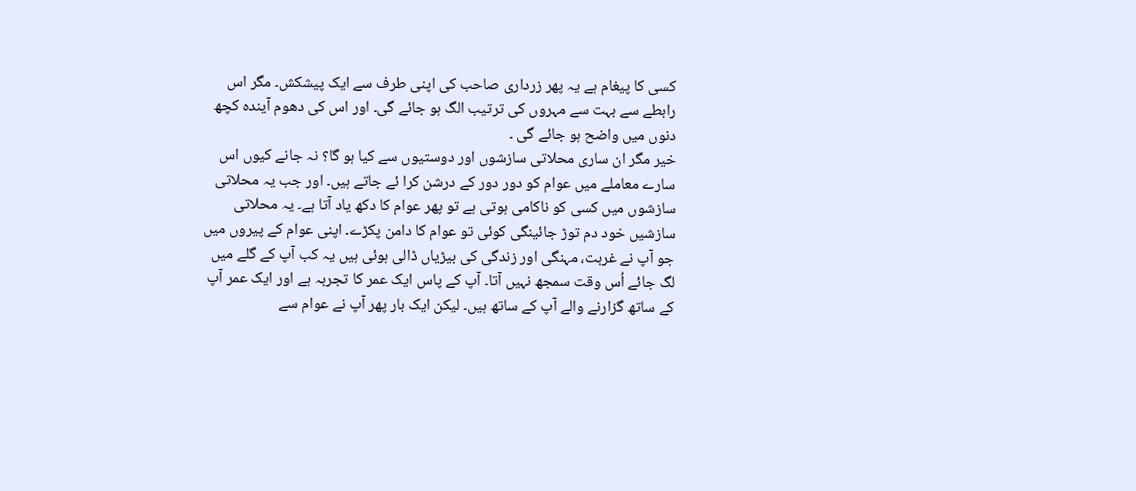کسی کا پیغام ہے یہ پھر زرداری صاحب کی اپنی طرف سے ایک پیشکش۔ مگر اس رابطے سے بہت سے مہروں کی ترتیب الگ ہو جائے گی۔ اور اس کی دھوم آیندہ کچھ دنوں میں واضح ہو جائے گی ۔
خیر مگر ان ساری محلاتی سازشوں اور دوستیوں سے کیا ہو گا؟ نہ جانے کیوں اس سارے معاملے میں عوام کو دور دور کے درشن کرا ئے جاتے ہیں۔ اور جب یہ محلاتی سازشوں میں کسی کو ناکامی ہوتی ہے تو پھر عوام کا دکھ یاد آتا ہے۔ یہ محلاتی سازشیں خود دم توڑ جائینگی کوئی تو عوام کا دامن پکڑے۔ اپنی عوام کے پیروں میں جو آپ نے غربت، مہنگی اور زندگی کی بیڑیاں ڈالی ہوئی ہیں یہ کب آپ کے گلے میں لگ جائے اُس وقت سمجھ نہیں آتا۔ آپ کے پاس ایک عمر کا تجربہ ہے اور ایک عمر آپ کے ساتھ گزارنے والے آپ کے ساتھ ہیں۔ لیکن ایک بار پھر آپ نے عوام سے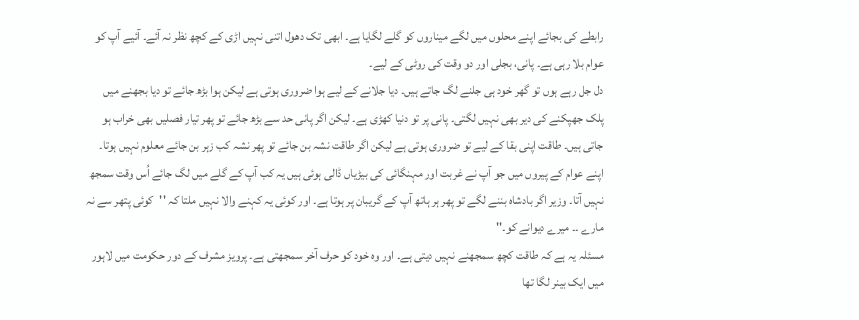رابطے کی بجائے اپنے محلوں میں لگے میناروں کو گلے لگایا ہے۔ ابھی تک دھول اتنی نہیں اڑی کے کچھ نظر نہ آئے۔ آئیے آپ کو عوام بلا رہی ہے۔ پانی، بجلی اور دو وقت کی روٹی کے لیے۔
دل جل رہے ہوں تو گھر خود ہی جلنے لگ جاتے ہیں۔ دیا جلانے کے لیے ہوا ضروری ہوتی ہے لیکن ہوا بڑھ جائے تو دیا بجھنے میں پلک جھپکنے کی دیر بھی نہیں لگتی۔ پانی پر تو دنیا کھڑی ہے۔ لیکن اگر پانی حد سے بڑھ جائے تو پھر تیار فصلیں بھی خراب ہو جاتی ہیں۔ طاقت اپنی بقا کے لیے تو ضروری ہوتی ہے لیکن اگر طاقت نشہ بن جائے تو پھر نشہ کب زہر بن جائے معلوم نہیں ہوتا۔ اپنے عوام کے پیروں میں جو آپ نے غربت اور مہنگائی کی بیڑیاں ڈالی ہوئی ہیں یہ کب آپ کے گلے میں لگ جائے اُس وقت سمجھ نہیں آتا۔ وزیر اگر بادشاہ بننے لگے تو پھر ہر ہاتھ آپ کے گریبان پر ہوتا ہے۔ اور کوئی یہ کہنے والا نہیں ملتا کہ ''کوئی پتھر سے نہ مارے ۔۔ میرے دیوانے کو۔''
مسئلہ یہ ہے کہ طاقت کچھ سمجھنے نہیں دیتی ہے۔ اور وہ خود کو حرف آخر سمجھتی ہے۔ پرویز مشرف کے دور حکومت میں لاہور میں ایک بینر لگا تھا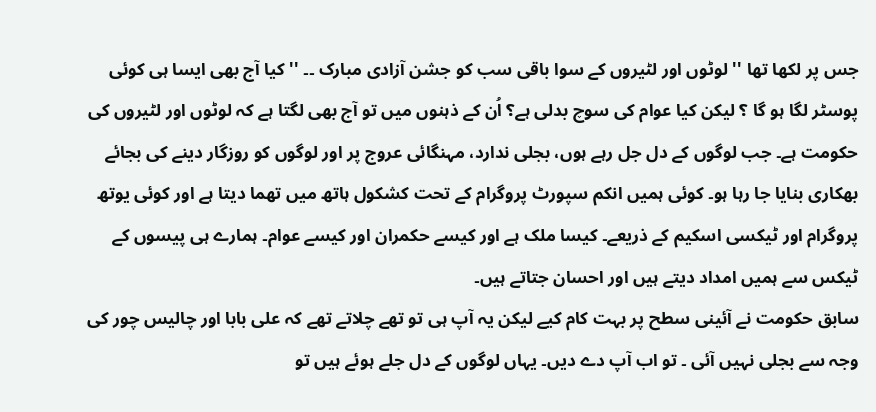جس پر لکھا تھا '' لوٹوں اور لٹیروں کے سوا باقی سب کو جشن آزادی مبارک ۔۔ '' کیا آج بھی ایسا ہی کوئی پوسٹر لگا ہو گا ؟ لیکن کیا عوام کی سوچ بدلی ہے؟ اُن کے ذہنوں میں تو آج بھی لگتا ہے کہ لوٹوں اور لٹیروں کی حکومت ہے۔ جب لوگوں کے دل جل رہے ہوں، بجلی ندارد، مہنگائی عروج پر اور لوگوں کو روزگار دینے کی بجائے بھکاری بنایا جا رہا ہو۔ کوئی ہمیں انکم سپورٹ پروگرام کے تحت کشکول ہاتھ میں تھما دیتا ہے اور کوئی یوتھ پروگرام اور ٹیکسی اسکیم کے ذریعے۔ کیسا ملک ہے اور کیسے حکمران اور کیسے عوام۔ ہمارے ہی پیسوں کے ٹیکس سے ہمیں امداد دیتے ہیں اور احسان جتاتے ہیں۔
سابق حکومت نے آئینی سطح پر بہت کام کیے لیکن یہ آپ ہی تو تھے چلاتے تھے کہ علی بابا اور چالیس چور کی وجہ سے بجلی نہیں آئی ۔ تو اب آپ دے دیں۔ یہاں لوگوں کے دل جلے ہوئے ہیں تو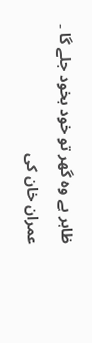ظاہر ہے وہ گھر تو خود بخود جلے گا ۔ عمران خان کی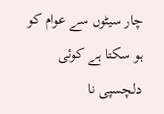چار سیٹوں سے عوام کو ہو سکتا ہے کوئی دلچسپی نا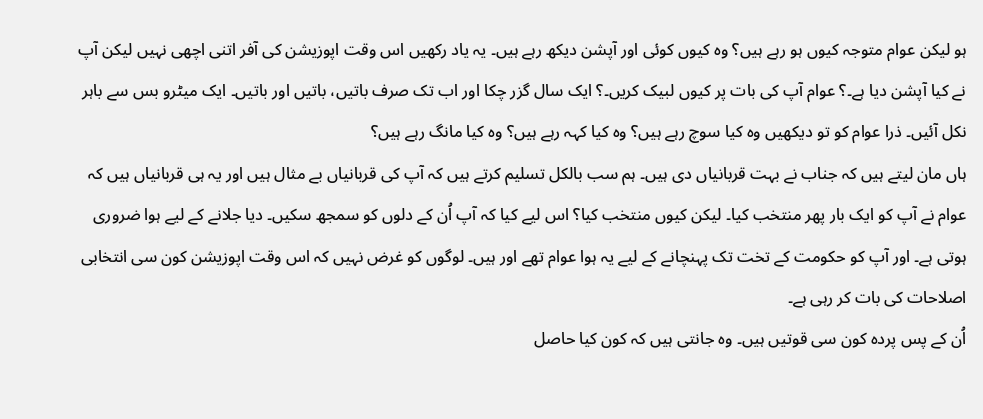ہو لیکن عوام متوجہ کیوں ہو رہے ہیں؟ وہ کیوں کوئی اور آپشن دیکھ رہے ہیں۔ یہ یاد رکھیں اس وقت اپوزیشن کی آفر اتنی اچھی نہیں لیکن آپ نے کیا آپشن دیا ہے۔؟ عوام آپ کی بات پر کیوں لبیک کریں۔؟ ایک سال گزر چکا اور اب تک صرف باتیں، باتیں اور باتیں۔ ایک میٹرو بس سے باہر نکل آئیں۔ ذرا عوام کو تو دیکھیں وہ کیا سوچ رہے ہیں؟ وہ کیا کہہ رہے ہیں؟ وہ کیا مانگ رہے ہیں؟
ہاں مان لیتے ہیں کہ جناب نے بہت قربانیاں دی ہیں۔ ہم سب بالکل تسلیم کرتے ہیں کہ آپ کی قربانیاں بے مثال ہیں اور یہ ہی قربانیاں ہیں کہ عوام نے آپ کو ایک بار پھر منتخب کیا۔ لیکن کیوں منتخب کیا؟ اس لیے کیا کہ آپ اُن کے دلوں کو سمجھ سکیں۔ دیا جلانے کے لیے ہوا ضروری ہوتی ہے۔ اور آپ کو حکومت کے تخت تک پہنچانے کے لیے یہ ہوا عوام تھے اور ہیں۔ لوگوں کو غرض نہیں کہ اس وقت اپوزیشن کون سی انتخابی اصلاحات کی بات کر رہی ہے۔
اُن کے پس پردہ کون سی قوتیں ہیں۔ وہ جانتی ہیں کہ کون کیا حاصل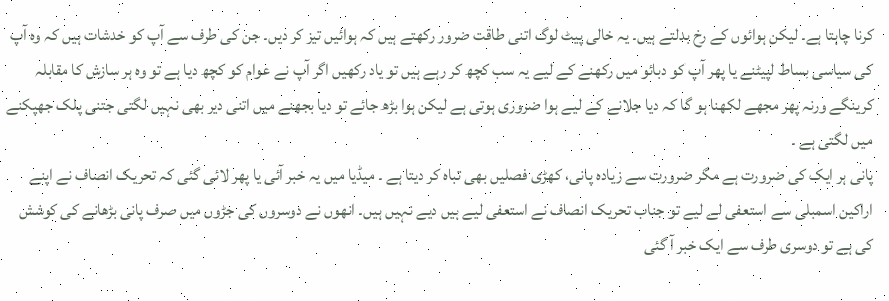کرنا چاہتا ہے۔ لیکن ہوائوں کے رخ بدلتے ہیں۔ یہ خالی پیٹ لوگ اتنی طاقت ضرور رکھتے ہیں کہ ہوائیں تیز کر دیں۔ جن کی طرف سے آپ کو خدشات ہیں کہ وہ آپ کی سیاسی بساط لپیٹنے یا پھر آپ کو دبائو میں رکھنے کے لیے یہ سب کچھ کر رہے ہیں تو یاد رکھیں اگر آپ نے عوام کو کچھ دیا ہے تو وہ ہر سازش کا مقابلہ کرینگے ورنہ پھر مجھے لکھنا ہو گا کہ دیا جلانے کے لیے ہوا ضروری ہوتی ہے لیکن ہوا بڑھ جائے تو دیا بجھنے میں اتنی دیر بھی نہیں لگتی جتنی پلک جھپکنے میں لگتی ہے ۔
پانی ہر ایک کی ضرورت ہے مگر ضرورت سے زیادہ پانی، کھڑی فصلیں بھی تباہ کر دیتا ہے ۔ میڈیا میں یہ خبر آئی یا پھر لائی گئی کہ تحریک انصاف نے اپنے اراکین اسمبلی سے استعفی لے لیے تو جناب تحریک انصاف نے استعفی لیے ہیں دیے نہیں ہیں۔ انھوں نے دوسروں کی جڑوں میں صرف پانی بڑھانے کی کوشش کی ہے تو دوسری طرف سے ایک خبر آ گئی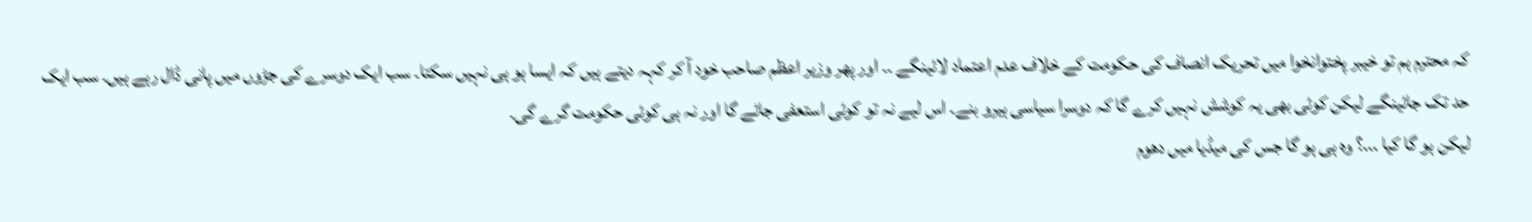کہ محترم ہم تو خیبر پختوانخوا میں تحریک انصاف کی حکومت کے خلاف عدم اعتماد لائینگے ۔۔ اور پھر وزیر اعظم صاحب خود آ کر کہہ دیتے ہیں کہ ایسا ہو ہی نہیں سکتا۔ سب ایک دوسرے کی جڑوں میں پانی ڈال رہے ہیں۔ سب ایک حد تک جائینگے لیکن کوئی بھی یہ کوشش نہیں کرے گا کہ دوسرا سیاسی ہیرو بنے۔ اس لیے نہ تو کوئی استعفی جائے گا اور نہ ہی کوئی حکومت گرے گی۔
لیکن ہو گا کیا ...؟ وہ ہی ہو گا جس کی میڈیا میں دھوم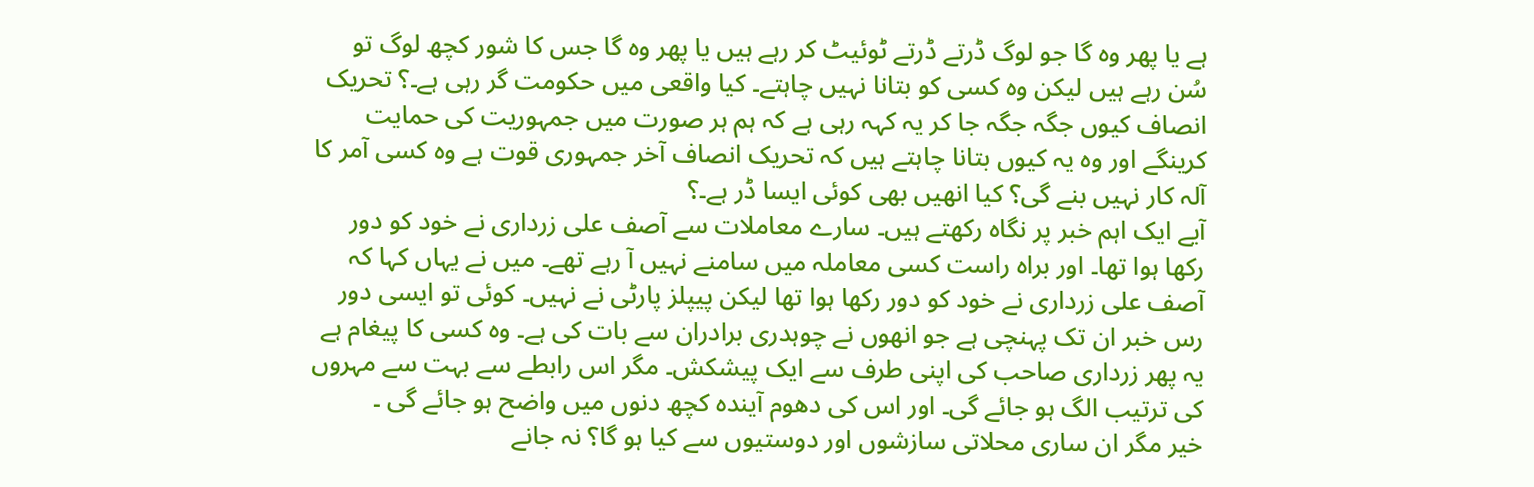ہے یا پھر وہ گا جو لوگ ڈرتے ڈرتے ٹوئیٹ کر رہے ہیں یا پھر وہ گا جس کا شور کچھ لوگ تو سُن رہے ہیں لیکن وہ کسی کو بتانا نہیں چاہتے۔ کیا واقعی میں حکومت گر رہی ہے۔؟ تحریک انصاف کیوں جگہ جگہ جا کر یہ کہہ رہی ہے کہ ہم ہر صورت میں جمہوریت کی حمایت کرینگے اور وہ یہ کیوں بتانا چاہتے ہیں کہ تحریک انصاف آخر جمہوری قوت ہے وہ کسی آمر کا آلہ کار نہیں بنے گی؟ کیا انھیں بھی کوئی ایسا ڈر ہے۔؟
آیے ایک اہم خبر پر نگاہ رکھتے ہیں۔ سارے معاملات سے آصف علی زرداری نے خود کو دور رکھا ہوا تھا۔ اور براہ راست کسی معاملہ میں سامنے نہیں آ رہے تھے۔ میں نے یہاں کہا کہ آصف علی زرداری نے خود کو دور رکھا ہوا تھا لیکن پیپلز پارٹی نے نہیں۔ کوئی تو ایسی دور رس خبر ان تک پہنچی ہے جو انھوں نے چوہدری برادران سے بات کی ہے۔ وہ کسی کا پیغام ہے یہ پھر زرداری صاحب کی اپنی طرف سے ایک پیشکش۔ مگر اس رابطے سے بہت سے مہروں کی ترتیب الگ ہو جائے گی۔ اور اس کی دھوم آیندہ کچھ دنوں میں واضح ہو جائے گی ۔
خیر مگر ان ساری محلاتی سازشوں اور دوستیوں سے کیا ہو گا؟ نہ جانے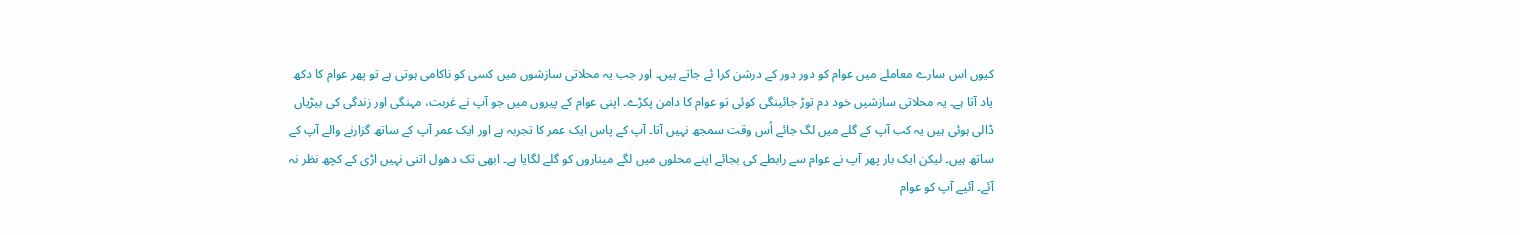کیوں اس سارے معاملے میں عوام کو دور دور کے درشن کرا ئے جاتے ہیں۔ اور جب یہ محلاتی سازشوں میں کسی کو ناکامی ہوتی ہے تو پھر عوام کا دکھ یاد آتا ہے۔ یہ محلاتی سازشیں خود دم توڑ جائینگی کوئی تو عوام کا دامن پکڑے۔ اپنی عوام کے پیروں میں جو آپ نے غربت، مہنگی اور زندگی کی بیڑیاں ڈالی ہوئی ہیں یہ کب آپ کے گلے میں لگ جائے اُس وقت سمجھ نہیں آتا۔ آپ کے پاس ایک عمر کا تجربہ ہے اور ایک عمر آپ کے ساتھ گزارنے والے آپ کے ساتھ ہیں۔ لیکن ایک بار پھر آپ نے عوام سے رابطے کی بجائے اپنے محلوں میں لگے میناروں کو گلے لگایا ہے۔ ابھی تک دھول اتنی نہیں اڑی کے کچھ نظر نہ آئے۔ آئیے آپ کو عوام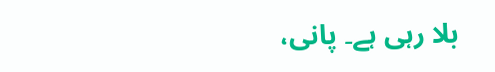بلا رہی ہے۔ پانی،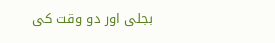بجلی اور دو وقت کی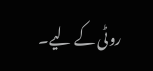روٹی کے لیے۔